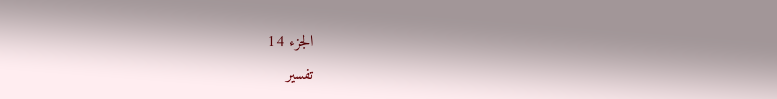الجزء 14
تفسير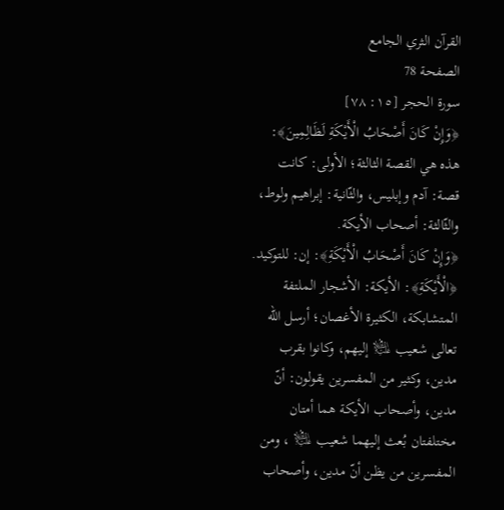القرآن الثري الجامع
الصفحة 78
سورة الحجر [١٥: ٧٨]
﴿وَإِنْ كَانَ أَصْحَابُ الْأَيْكَةِ لَظَالِمِينَ﴾:
هذه هي القصة الثالثة؛ الأولى: كانت قصة: آدم وإبليس، والثّانية: إبراهيم ولوط، والثّالثة: أصحاب الأيكة.
﴿وَإِنْ كَانَ أَصْحَابُ الْأَيْكَةِ﴾: إن: للتوكيد.
﴿الْأَيْكَةِ﴾: الأيكة: الأشجار الملتفة المتشابكة، الكثيرة الأغصان؛ أرسل الله تعالى شعيب ﵇ إليهم، وكانوا بقرب مدين، وكثير من المفسرين يقولون: أنّ مدين، وأصحاب الأيكة هما أمتان مختلفتان بُعث إليهما شعيب ﵇ ، ومن المفسرين من يظن أنّ مدين، وأصحاب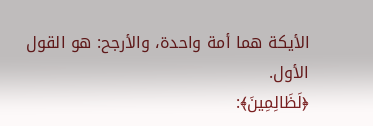الأيكة هما أمة واحدة، والأرجح: هو القول الأول.
﴿لَظَالِمِينَ﴾: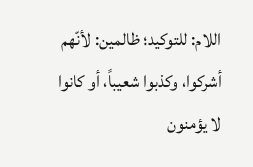اللام: للتوكيد؛ ظالمين: لأنّهم أشركوا، وكذبوا شعيباً، أو كانوا لا يؤمنون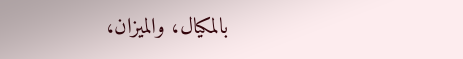بالمكيال، والميزان،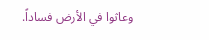وعاثوا في الأرض فساداً.